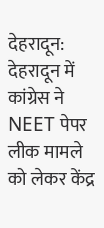देहरादून: देहरादून में कांग्रेस ने NEET पेपर लीक मामले को लेकर केंद्र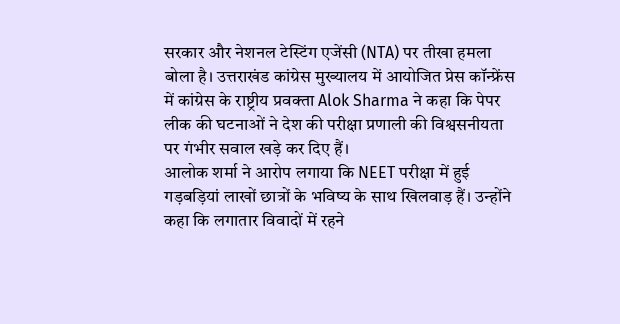सरकार और नेशनल टेस्टिंग एजेंसी (NTA) पर तीखा हमला बोला है। उत्तराखंड कांग्रेस मुख्यालय में आयोजित प्रेस कॉन्फ्रेंस में कांग्रेस के राष्ट्रीय प्रवक्ता Alok Sharma ने कहा कि पेपर लीक की घटनाओं ने देश की परीक्षा प्रणाली की विश्वसनीयता पर गंभीर सवाल खड़े कर दिए हैं।
आलोक शर्मा ने आरोप लगाया कि NEET परीक्षा में हुई गड़बड़ियां लाखों छात्रों के भविष्य के साथ खिलवाड़ हैं। उन्होंने कहा कि लगातार विवादों में रहने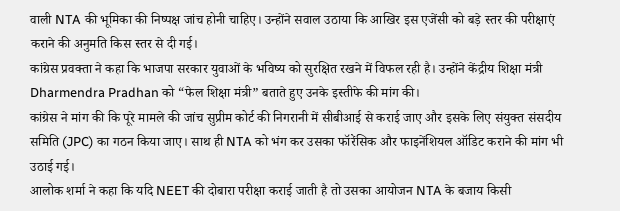वाली NTA की भूमिका की निष्पक्ष जांच होनी चाहिए। उन्होंने सवाल उठाया कि आखिर इस एजेंसी को बड़े स्तर की परीक्षाएं कराने की अनुमति किस स्तर से दी गई।
कांग्रेस प्रवक्ता ने कहा कि भाजपा सरकार युवाओं के भविष्य को सुरक्षित रखने में विफल रही है। उन्होंने केंद्रीय शिक्षा मंत्री Dharmendra Pradhan को “फेल शिक्षा मंत्री” बताते हुए उनके इस्तीफे की मांग की।
कांग्रेस ने मांग की कि पूरे मामले की जांच सुप्रीम कोर्ट की निगरानी में सीबीआई से कराई जाए और इसके लिए संयुक्त संसदीय समिति (JPC) का गठन किया जाए। साथ ही NTA को भंग कर उसका फॉरेंसिक और फाइनेंशियल ऑडिट कराने की मांग भी उठाई गई।
आलोक शर्मा ने कहा कि यदि NEET की दोबारा परीक्षा कराई जाती है तो उसका आयोजन NTA के बजाय किसी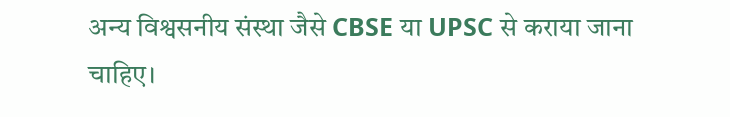अन्य विश्वसनीय संस्था जैसे CBSE या UPSC से कराया जाना चाहिए।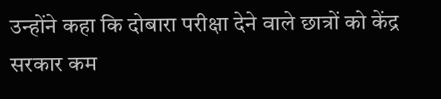उन्होंने कहा कि दोबारा परीक्षा देने वाले छात्रों को केंद्र सरकार कम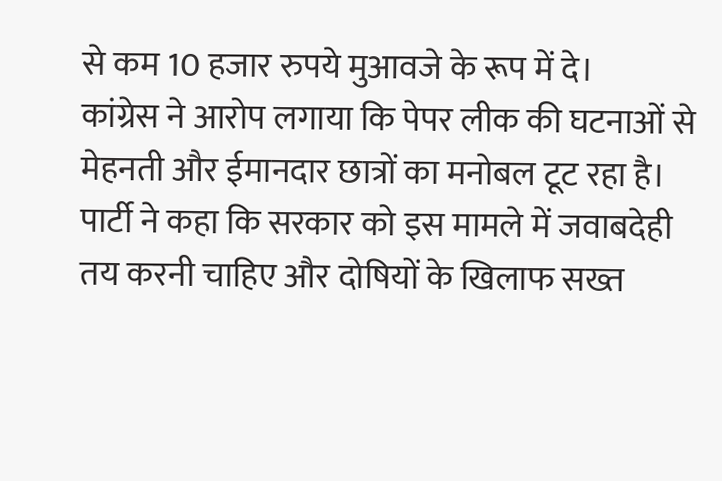से कम 10 हजार रुपये मुआवजे के रूप में दे।
कांग्रेस ने आरोप लगाया कि पेपर लीक की घटनाओं से मेहनती और ईमानदार छात्रों का मनोबल टूट रहा है। पार्टी ने कहा कि सरकार को इस मामले में जवाबदेही तय करनी चाहिए और दोषियों के खिलाफ सख्त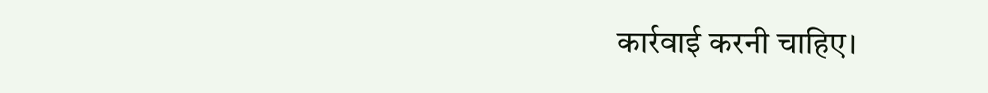कार्रवाई करनी चाहिए।